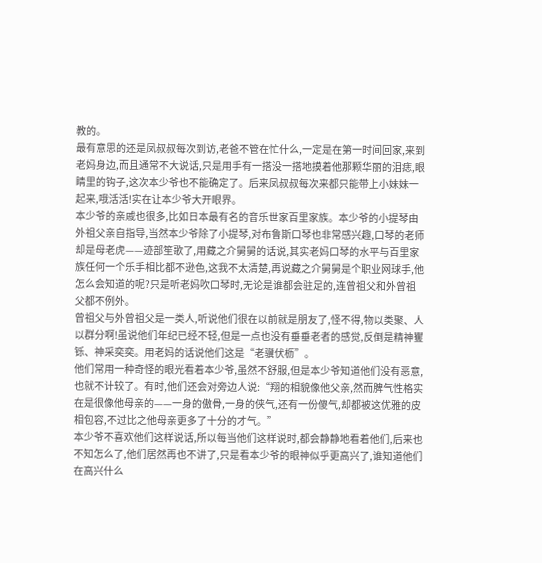教的。
最有意思的还是凤叔叔每次到访,老爸不管在忙什么,一定是在第一时间回家,来到老妈身边,而且通常不大说话,只是用手有一搭没一搭地摸着他那颗华丽的泪痣,眼睛里的钩子,这次本少爷也不能确定了。后来凤叔叔每次来都只能带上小妹妹一起来,哦活活!实在让本少爷大开眼界。
本少爷的亲戚也很多,比如日本最有名的音乐世家百里家族。本少爷的小提琴由外祖父亲自指导,当然本少爷除了小提琴,对布鲁斯口琴也非常感兴趣,口琴的老师却是母老虎——迹部笙歌了,用藏之介舅舅的话说,其实老妈口琴的水平与百里家族任何一个乐手相比都不逊色,这我不太清楚,再说藏之介舅舅是个职业网球手,他怎么会知道的呢?只是听老妈吹口琴时,无论是谁都会驻足的,连曾祖父和外曾祖父都不例外。
曾祖父与外曾祖父是一类人,听说他们很在以前就是朋友了,怪不得,物以类聚、人以群分啊!虽说他们年纪已经不轻,但是一点也没有垂垂老者的感觉,反倒是精神矍铄、神采奕奕。用老妈的话说他们这是“老骥伏枥”。
他们常用一种奇怪的眼光看着本少爷,虽然不舒服,但是本少爷知道他们没有恶意,也就不计较了。有时,他们还会对旁边人说:“翔的相貌像他父亲,然而脾气性格实在是很像他母亲的——一身的傲骨,一身的侠气,还有一份傻气,却都被这优雅的皮相包容,不过比之他母亲更多了十分的才气。”
本少爷不喜欢他们这样说话,所以每当他们这样说时,都会静静地看着他们,后来也不知怎么了,他们居然再也不讲了,只是看本少爷的眼神似乎更高兴了,谁知道他们在高兴什么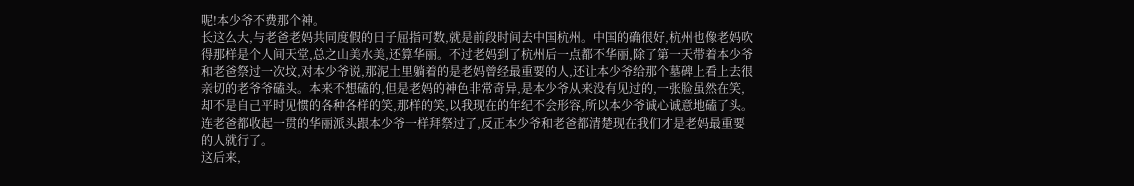呢!本少爷不费那个神。
长这么大,与老爸老妈共同度假的日子屈指可数,就是前段时间去中国杭州。中国的确很好,杭州也像老妈吹得那样是个人间天堂,总之山美水美,还算华丽。不过老妈到了杭州后一点都不华丽,除了第一天带着本少爷和老爸祭过一次坟,对本少爷说,那泥土里躺着的是老妈曾经最重要的人,还让本少爷给那个墓碑上看上去很亲切的老爷爷磕头。本来不想磕的,但是老妈的神色非常奇异,是本少爷从来没有见过的,一张脸虽然在笑,却不是自己平时见惯的各种各样的笑,那样的笑,以我现在的年纪不会形容,所以本少爷诚心诚意地磕了头。连老爸都收起一贯的华丽派头跟本少爷一样拜祭过了,反正本少爷和老爸都清楚现在我们才是老妈最重要的人就行了。
这后来,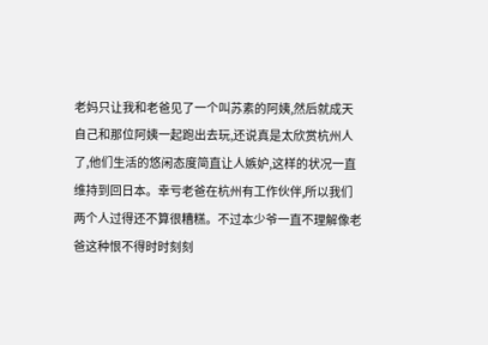老妈只让我和老爸见了一个叫苏素的阿姨,然后就成天自己和那位阿姨一起跑出去玩,还说真是太欣赏杭州人了,他们生活的悠闲态度简直让人嫉妒,这样的状况一直维持到回日本。幸亏老爸在杭州有工作伙伴,所以我们两个人过得还不算很糟糕。不过本少爷一直不理解像老爸这种恨不得时时刻刻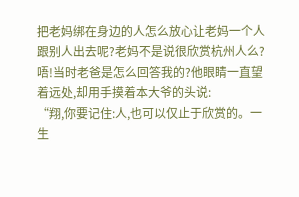把老妈绑在身边的人怎么放心让老妈一个人跟别人出去呢?老妈不是说很欣赏杭州人么?唔!当时老爸是怎么回答我的?他眼睛一直望着远处,却用手摸着本大爷的头说:
“翔,你要记住:人,也可以仅止于欣赏的。一生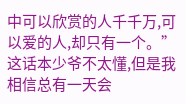中可以欣赏的人千千万,可以爱的人,却只有一个。”
这话本少爷不太懂,但是我相信总有一天会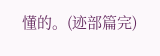懂的。(迹部篇完)